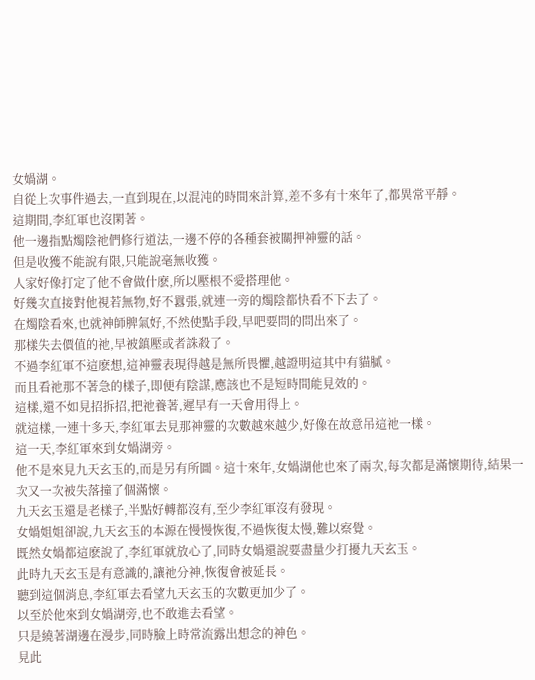女媧湖。
自從上次事件過去,一直到現在,以混沌的時間來計算,差不多有十來年了,都異常平靜。
這期間,李紅軍也沒閑著。
他一邊指點燭陰祂們修行道法,一邊不停的各種套被關押神靈的話。
但是收獲不能說有限,只能說毫無收獲。
人家好像打定了他不會做什麽,所以壓根不愛搭理他。
好幾次直接對他視若無物,好不囂張,就連一旁的燭陰都快看不下去了。
在燭陰看來,也就神師脾氣好,不然使點手段,早吧要問的問出來了。
那樣失去價值的祂,早被鎮壓或者誅殺了。
不過李紅軍不這麽想,這神靈表現得越是無所畏懼,越證明這其中有貓膩。
而且看祂那不著急的樣子,即便有陰謀,應該也不是短時間能見效的。
這樣,還不如見招拆招,把祂養著,遲早有一天會用得上。
就這樣,一連十多天,李紅軍去見那神靈的次數越來越少,好像在故意吊這祂一樣。
這一天,李紅軍來到女媧湖旁。
他不是來見九天玄玉的,而是另有所圖。這十來年,女媧湖他也來了兩次,每次都是滿懷期待,結果一次又一次被失落撞了個滿懷。
九天玄玉還是老樣子,半點好轉都沒有,至少李紅軍沒有發現。
女媧姐姐卻說,九天玄玉的本源在慢慢恢復,不過恢復太慢,難以察覺。
既然女媧都這麽說了,李紅軍就放心了,同時女媧還說要盡量少打擾九天玄玉。
此時九天玄玉是有意識的,讓祂分神,恢復會被延長。
聽到這個消息,李紅軍去看望九天玄玉的次數更加少了。
以至於他來到女媧湖旁,也不敢進去看望。
只是繞著湖邊在漫步,同時臉上時常流露出想念的神色。
見此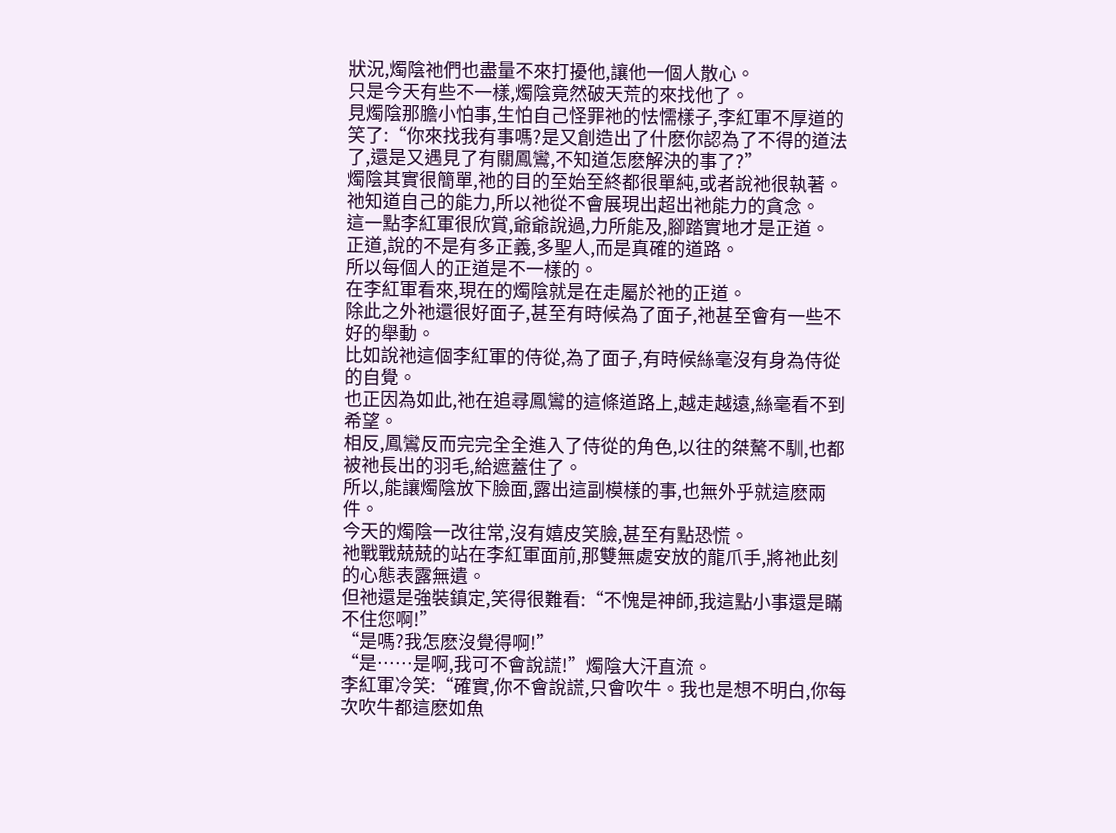狀況,燭陰祂們也盡量不來打擾他,讓他一個人散心。
只是今天有些不一樣,燭陰竟然破天荒的來找他了。
見燭陰那膽小怕事,生怕自己怪罪祂的怯懦樣子,李紅軍不厚道的笑了:“你來找我有事嗎?是又創造出了什麽你認為了不得的道法了,還是又遇見了有關鳳鸞,不知道怎麽解決的事了?”
燭陰其實很簡單,祂的目的至始至終都很單純,或者說祂很執著。
祂知道自己的能力,所以祂從不會展現出超出祂能力的貪念。
這一點李紅軍很欣賞,爺爺說過,力所能及,腳踏實地才是正道。
正道,說的不是有多正義,多聖人,而是真確的道路。
所以每個人的正道是不一樣的。
在李紅軍看來,現在的燭陰就是在走屬於祂的正道。
除此之外祂還很好面子,甚至有時候為了面子,祂甚至會有一些不好的舉動。
比如說祂這個李紅軍的侍從,為了面子,有時候絲毫沒有身為侍從的自覺。
也正因為如此,祂在追尋鳳鸞的這條道路上,越走越遠,絲毫看不到希望。
相反,鳳鸞反而完完全全進入了侍從的角色,以往的桀驁不馴,也都被祂長出的羽毛,給遮蓋住了。
所以,能讓燭陰放下臉面,露出這副模樣的事,也無外乎就這麽兩件。
今天的燭陰一改往常,沒有嬉皮笑臉,甚至有點恐慌。
祂戰戰兢兢的站在李紅軍面前,那雙無處安放的龍爪手,將祂此刻的心態表露無遺。
但祂還是強裝鎮定,笑得很難看:“不愧是神師,我這點小事還是瞞不住您啊!”
“是嗎?我怎麽沒覺得啊!”
“是……是啊,我可不會說謊!”燭陰大汗直流。
李紅軍冷笑:“確實,你不會說謊,只會吹牛。我也是想不明白,你每次吹牛都這麽如魚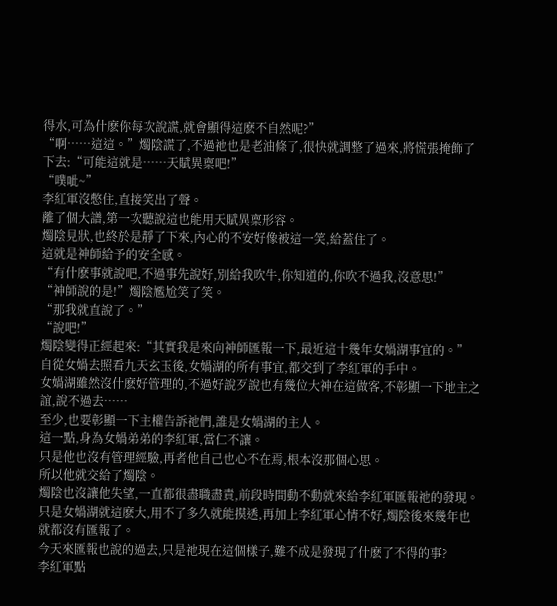得水,可為什麽你每次說謊,就會顯得這麽不自然呢?”
“啊……這這。”燭陰謊了,不過祂也是老油條了,很快就調整了過來,將慌張掩飾了下去:“可能這就是……天賦異稟吧!”
“噗呲~”
李紅軍沒憋住,直接笑出了聲。
離了個大譜,第一次聽說這也能用天賦異稟形容。
燭陰見狀,也終於是靜了下來,內心的不安好像被這一笑,給蓋住了。
這就是神師給予的安全感。
“有什麽事就說吧,不過事先說好,別給我吹牛,你知道的,你吹不過我,沒意思!”
“神師說的是!”燭陰尷尬笑了笑。
“那我就直說了。”
“說吧!”
燭陰變得正經起來:“其實我是來向神師匯報一下,最近這十幾年女媧湖事宜的。”
自從女媧去照看九天玄玉後,女媧湖的所有事宜,都交到了李紅軍的手中。
女媧湖雖然沒什麽好管理的,不過好說歹說也有幾位大神在這做客,不彰顯一下地主之誼,說不過去……
至少,也要彰顯一下主權告訴祂們,誰是女媧湖的主人。
這一點,身為女媧弟弟的李紅軍,當仁不讓。
只是他也沒有管理經驗,再者他自己也心不在焉,根本沒那個心思。
所以他就交給了燭陰。
燭陰也沒讓他失望,一直都很盡職盡責,前段時間動不動就來給李紅軍匯報祂的發現。
只是女媧湖就這麽大,用不了多久就能摸透,再加上李紅軍心情不好,燭陰後來幾年也就都沒有匯報了。
今天來匯報也說的過去,只是祂現在這個樣子,難不成是發現了什麽了不得的事?
李紅軍點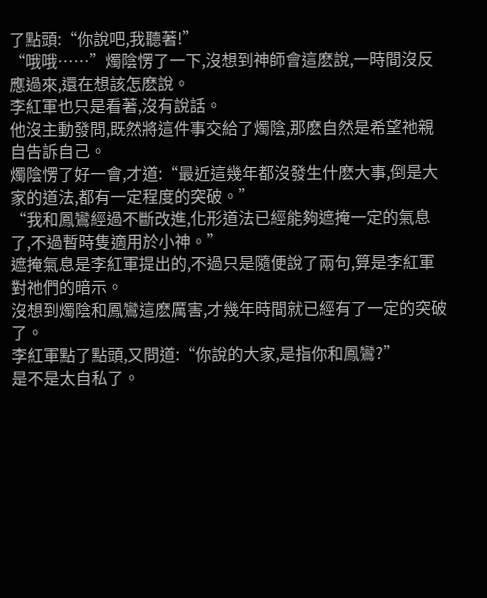了點頭:“你說吧,我聽著!”
“哦哦……”燭陰愣了一下,沒想到神師會這麽說,一時間沒反應過來,還在想該怎麽說。
李紅軍也只是看著,沒有說話。
他沒主動發問,既然將這件事交給了燭陰,那麽自然是希望祂親自告訴自己。
燭陰愣了好一會,才道:“最近這幾年都沒發生什麽大事,倒是大家的道法,都有一定程度的突破。”
“我和鳳鸞經過不斷改進,化形道法已經能夠遮掩一定的氣息了,不過暫時隻適用於小神。”
遮掩氣息是李紅軍提出的,不過只是隨便說了兩句,算是李紅軍對祂們的暗示。
沒想到燭陰和鳳鸞這麽厲害,才幾年時間就已經有了一定的突破了。
李紅軍點了點頭,又問道:“你說的大家,是指你和鳳鸞?”
是不是太自私了。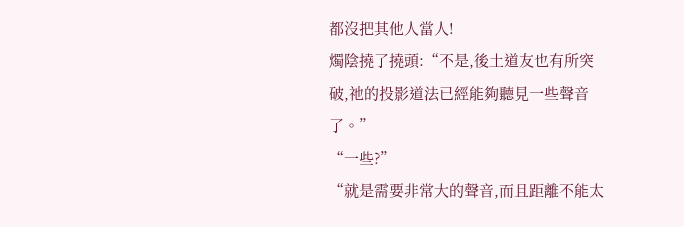都沒把其他人當人!
燭陰撓了撓頭:“不是,後土道友也有所突破,祂的投影道法已經能夠聽見一些聲音了。”
“一些?”
“就是需要非常大的聲音,而且距離不能太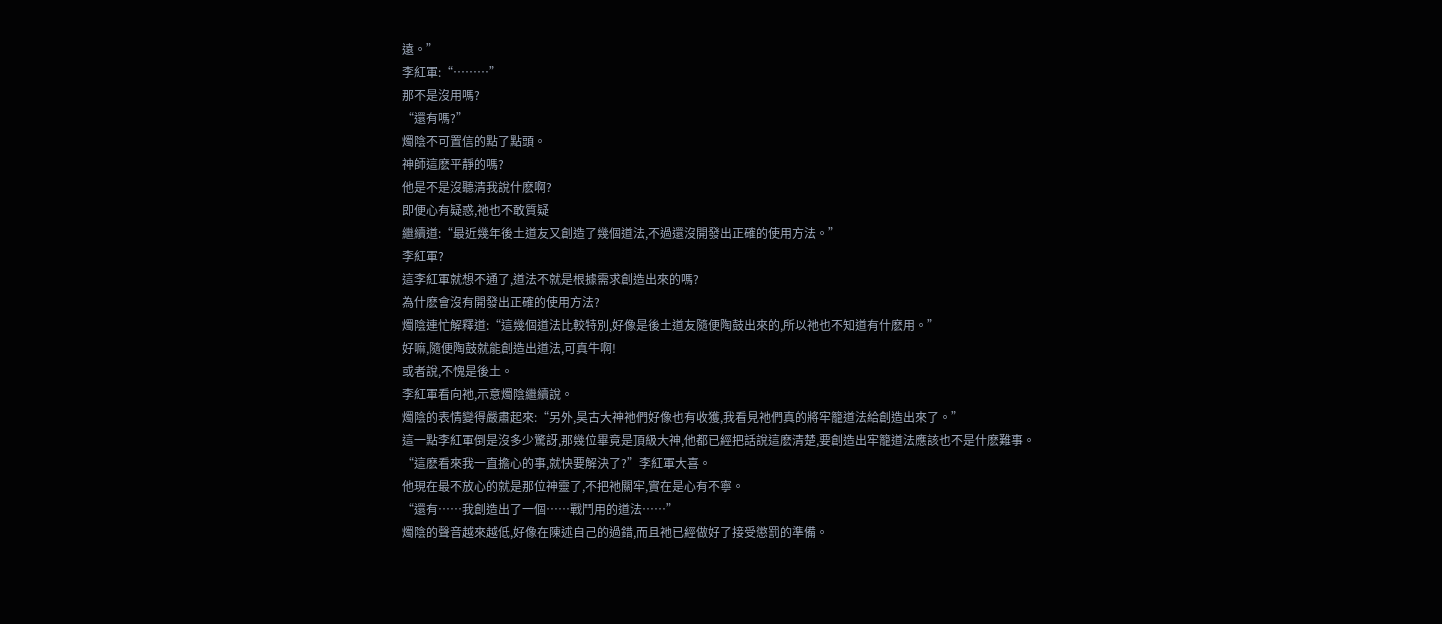遠。”
李紅軍:“………”
那不是沒用嗎?
“還有嗎?”
燭陰不可置信的點了點頭。
神師這麽平靜的嗎?
他是不是沒聽清我說什麽啊?
即便心有疑惑,祂也不敢質疑
繼續道:“最近幾年後土道友又創造了幾個道法,不過還沒開發出正確的使用方法。”
李紅軍?
這李紅軍就想不通了,道法不就是根據需求創造出來的嗎?
為什麽會沒有開發出正確的使用方法?
燭陰連忙解釋道:“這幾個道法比較特別,好像是後土道友隨便陶鼓出來的,所以祂也不知道有什麽用。”
好嘛,隨便陶鼓就能創造出道法,可真牛啊!
或者說,不愧是後土。
李紅軍看向祂,示意燭陰繼續說。
燭陰的表情變得嚴肅起來:“另外,昊古大神祂們好像也有收獲,我看見祂們真的將牢籠道法給創造出來了。”
這一點李紅軍倒是沒多少驚訝,那幾位畢竟是頂級大神,他都已經把話說這麽清楚,要創造出牢籠道法應該也不是什麽難事。
“這麽看來我一直擔心的事,就快要解決了?”李紅軍大喜。
他現在最不放心的就是那位神靈了,不把祂關牢,實在是心有不寧。
“還有……我創造出了一個……戰鬥用的道法……”
燭陰的聲音越來越低,好像在陳述自己的過錯,而且祂已經做好了接受懲罰的準備。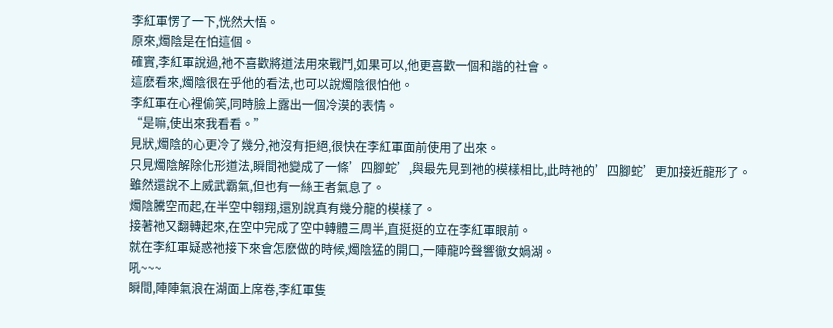李紅軍愣了一下,恍然大悟。
原來,燭陰是在怕這個。
確實,李紅軍說過,祂不喜歡將道法用來戰鬥,如果可以,他更喜歡一個和諧的社會。
這麽看來,燭陰很在乎他的看法,也可以說燭陰很怕他。
李紅軍在心裡偷笑,同時臉上露出一個冷漠的表情。
“是嘛,使出來我看看。”
見狀,燭陰的心更冷了幾分,祂沒有拒絕,很快在李紅軍面前使用了出來。
只見燭陰解除化形道法,瞬間祂變成了一條’四腳蛇’,與最先見到祂的模樣相比,此時祂的’四腳蛇’更加接近龍形了。
雖然還說不上威武霸氣,但也有一絲王者氣息了。
燭陰騰空而起,在半空中翱翔,還別說真有幾分龍的模樣了。
接著祂又翻轉起來,在空中完成了空中轉體三周半,直挺挺的立在李紅軍眼前。
就在李紅軍疑惑祂接下來會怎麽做的時候,燭陰猛的開口,一陣龍吟聲響徹女媧湖。
吼~~~
瞬間,陣陣氣浪在湖面上席卷,李紅軍隻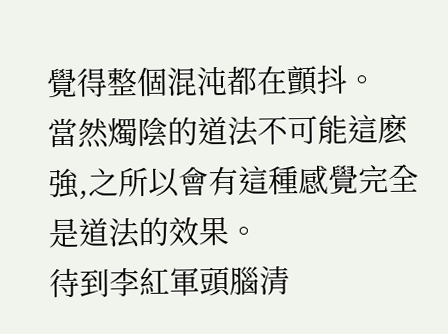覺得整個混沌都在顫抖。
當然燭陰的道法不可能這麽強,之所以會有這種感覺完全是道法的效果。
待到李紅軍頭腦清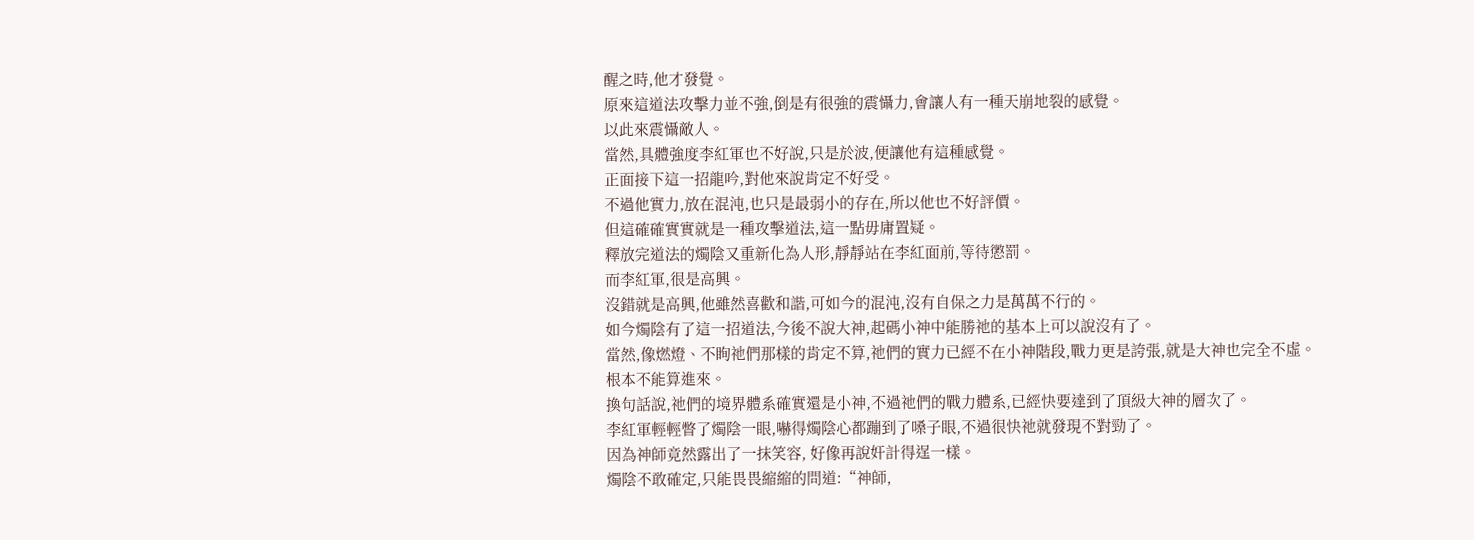醒之時,他才發覺。
原來這道法攻擊力並不強,倒是有很強的震懾力,會讓人有一種天崩地裂的感覺。
以此來震懾敵人。
當然,具體強度李紅軍也不好說,只是於波,便讓他有這種感覺。
正面接下這一招龍吟,對他來說肯定不好受。
不過他實力,放在混沌,也只是最弱小的存在,所以他也不好評價。
但這確確實實就是一種攻擊道法,這一點毋庸置疑。
釋放完道法的燭陰又重新化為人形,靜靜站在李紅面前,等待懲罰。
而李紅軍,很是高興。
沒錯就是高興,他雖然喜歡和諧,可如今的混沌,沒有自保之力是萬萬不行的。
如今燭陰有了這一招道法,今後不說大神,起碼小神中能勝祂的基本上可以說沒有了。
當然,像燃燈、不眴祂們那樣的肯定不算,祂們的實力已經不在小神階段,戰力更是誇張,就是大神也完全不虛。
根本不能算進來。
換句話說,祂們的境界體系確實還是小神,不過祂們的戰力體系,已經快要達到了頂級大神的層次了。
李紅軍輕輕瞥了燭陰一眼,嚇得燭陰心都蹦到了嗓子眼,不過很快祂就發現不對勁了。
因為神師竟然露出了一抹笑容, 好像再說奸計得逞一樣。
燭陰不敢確定,只能畏畏縮縮的問道:“神師,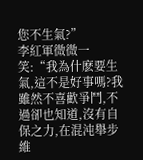您不生氣?”
李紅軍微微一笑:“我為什麽要生氣,這不是好事嗎?我雖然不喜歡爭鬥,不過卻也知道,沒有自保之力,在混沌舉步維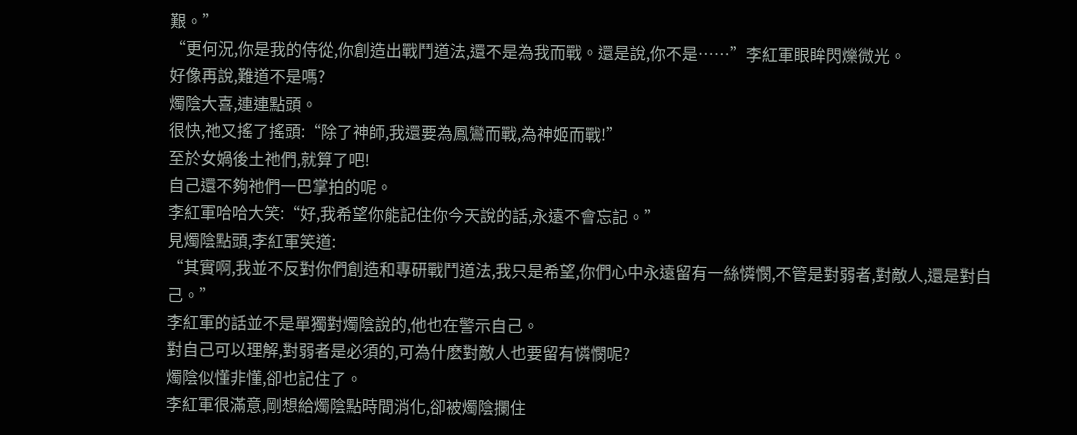艱。”
“更何況,你是我的侍從,你創造出戰鬥道法,還不是為我而戰。還是說,你不是……”李紅軍眼眸閃爍微光。
好像再說,難道不是嗎?
燭陰大喜,連連點頭。
很快,祂又搖了搖頭:“除了神師,我還要為鳳鸞而戰,為神姬而戰!”
至於女媧後土祂們,就算了吧!
自己還不夠祂們一巴掌拍的呢。
李紅軍哈哈大笑:“好,我希望你能記住你今天說的話,永遠不會忘記。”
見燭陰點頭,李紅軍笑道:
“其實啊,我並不反對你們創造和專研戰鬥道法,我只是希望,你們心中永遠留有一絲憐憫,不管是對弱者,對敵人,還是對自己。”
李紅軍的話並不是單獨對燭陰說的,他也在警示自己。
對自己可以理解,對弱者是必須的,可為什麽對敵人也要留有憐憫呢?
燭陰似懂非懂,卻也記住了。
李紅軍很滿意,剛想給燭陰點時間消化,卻被燭陰攔住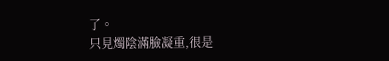了。
只見燭陰滿臉凝重,很是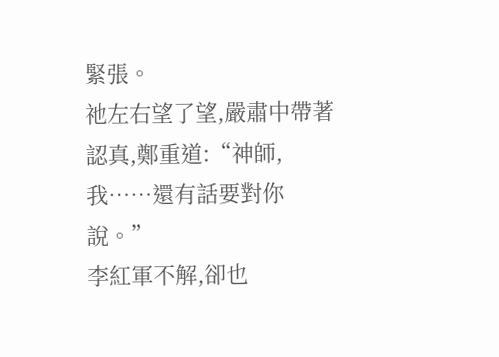緊張。
祂左右望了望,嚴肅中帶著認真,鄭重道:“神師,我……還有話要對你說。”
李紅軍不解,卻也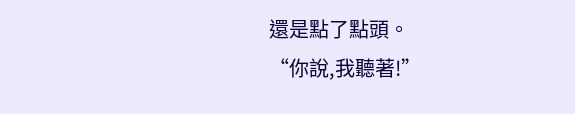還是點了點頭。
“你說,我聽著!”